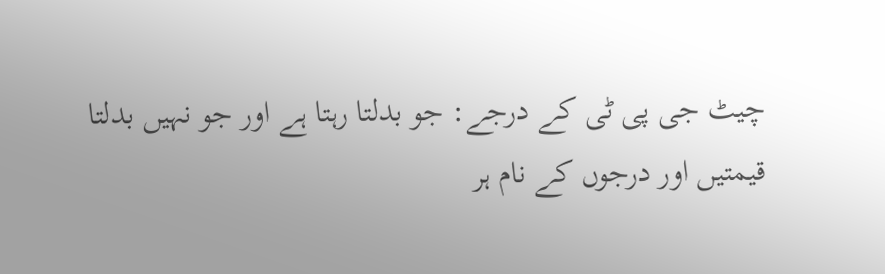چیٹ جی پی ٹی کے درجے: جو بدلتا رہتا ہے اور جو نہیں بدلتا
قیمتیں اور درجوں کے نام ہر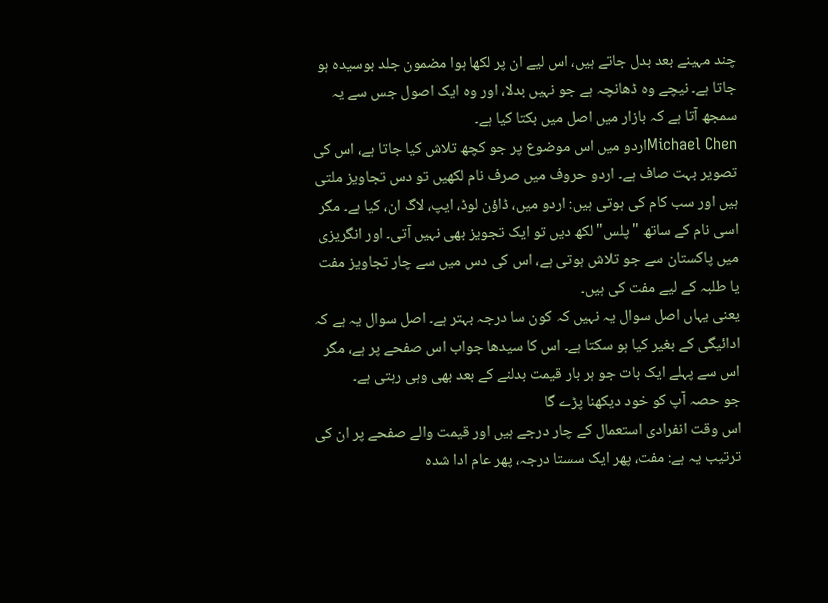چند مہینے بعد بدل جاتے ہیں، اس لیے ان پر لکھا ہوا مضمون جلد بوسیدہ ہو جاتا ہے۔ نیچے وہ ڈھانچہ ہے جو نہیں بدلا، اور وہ ایک اصول جس سے یہ سمجھ آتا ہے کہ بازار میں اصل میں بکتا کیا ہے۔
Michael Chenاردو میں اس موضوع پر جو کچھ تلاش کیا جاتا ہے، اس کی تصویر بہت صاف ہے۔ اردو حروف میں صرف نام لکھیں تو دس تجاویز ملتی ہیں اور سب کام کی ہوتی ہیں: اردو میں، ڈاؤن لوڈ، ایپ، لاگ ان، کیا ہے۔ مگر اسی نام کے ساتھ "پلس" لکھ دیں تو ایک تجویز بھی نہیں آتی۔ اور انگریزی میں پاکستان سے جو تلاش ہوتی ہے، اس کی دس میں سے چار تجاویز مفت یا طلبہ کے لیے مفت کی ہیں۔
یعنی یہاں اصل سوال یہ نہیں کہ کون سا درجہ بہتر ہے۔ اصل سوال یہ ہے کہ ادائیگی کے بغیر کیا ہو سکتا ہے۔ اس کا سیدھا جواب اس صفحے پر ہے، مگر اس سے پہلے ایک بات جو ہر بار قیمت بدلنے کے بعد بھی وہی رہتی ہے۔
جو حصہ آپ کو خود دیکھنا پڑے گا
اس وقت انفرادی استعمال کے چار درجے ہیں اور قیمت والے صفحے پر ان کی ترتیب یہ ہے: مفت، پھر ایک سستا درجہ، پھر عام ادا شدہ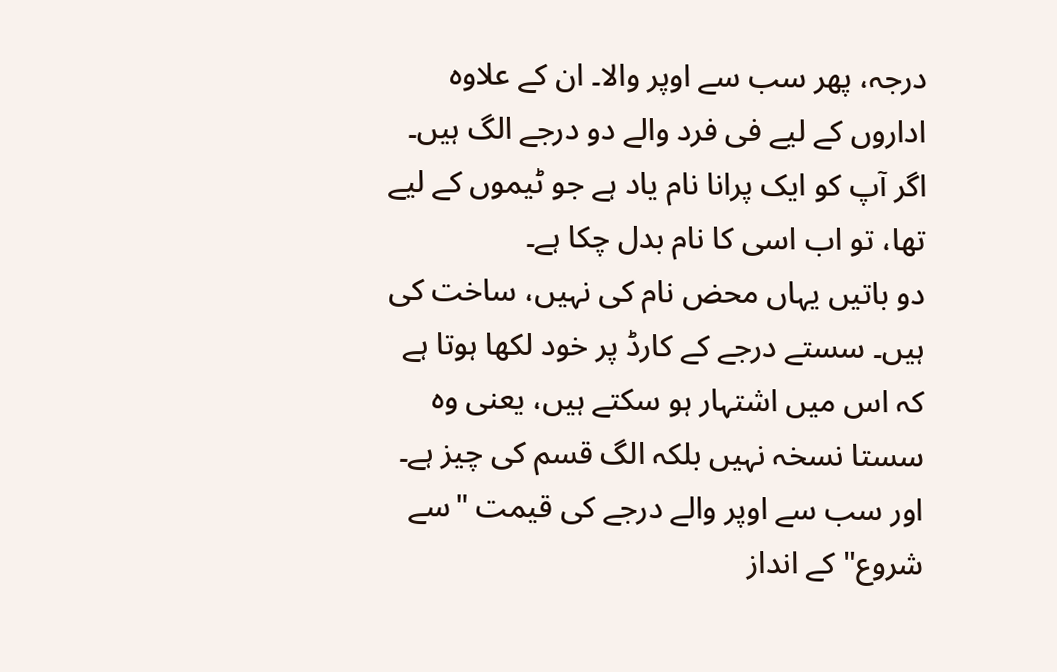درجہ، پھر سب سے اوپر والا۔ ان کے علاوہ اداروں کے لیے فی فرد والے دو درجے الگ ہیں۔ اگر آپ کو ایک پرانا نام یاد ہے جو ٹیموں کے لیے تھا، تو اب اسی کا نام بدل چکا ہے۔
دو باتیں یہاں محض نام کی نہیں، ساخت کی ہیں۔ سستے درجے کے کارڈ پر خود لکھا ہوتا ہے کہ اس میں اشتہار ہو سکتے ہیں، یعنی وہ سستا نسخہ نہیں بلکہ الگ قسم کی چیز ہے۔ اور سب سے اوپر والے درجے کی قیمت "سے شروع" کے انداز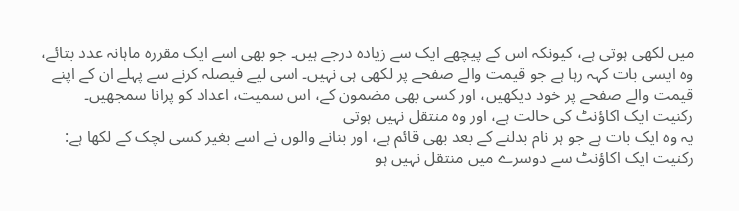میں لکھی ہوتی ہے، کیونکہ اس کے پیچھے ایک سے زیادہ درجے ہیں۔ جو بھی اسے ایک مقررہ ماہانہ عدد بتائے، وہ ایسی بات کہہ رہا ہے جو قیمت والے صفحے پر لکھی ہی نہیں۔ اسی لیے فیصلہ کرنے سے پہلے ان کے اپنے قیمت والے صفحے پر خود دیکھیں، اور کسی بھی مضمون کے، اس سمیت، اعداد کو پرانا سمجھیں۔
رکنیت ایک اکاؤنٹ کی حالت ہے، اور وہ منتقل نہیں ہوتی
یہ وہ ایک بات ہے جو ہر نام بدلنے کے بعد بھی قائم ہے، اور بنانے والوں نے اسے بغیر کسی لچک کے لکھا ہے: رکنیت ایک اکاؤنٹ سے دوسرے میں منتقل نہیں ہو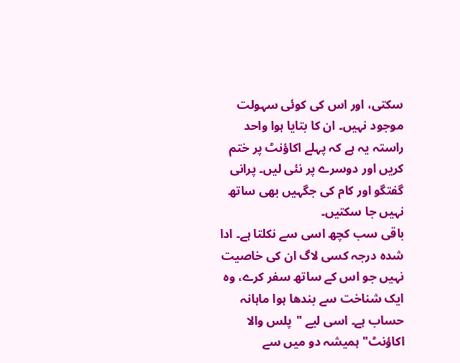سکتی، اور اس کی کوئی سہولت موجود نہیں۔ ان کا بتایا ہوا واحد راستہ یہ ہے کہ پہلے اکاؤنٹ پر ختم کریں اور دوسرے پر نئی لیں۔ پرانی گفتگو اور کام کی جگہیں بھی ساتھ نہیں جا سکتیں۔
باقی سب کچھ اسی سے نکلتا ہے۔ ادا شدہ درجہ کسی لاگ ان کی خاصیت نہیں جو اس کے ساتھ سفر کرے، وہ ایک شناخت سے بندھا ہوا ماہانہ حساب ہے۔ اسی لیے "پلس والا اکاؤنٹ" ہمیشہ دو میں سے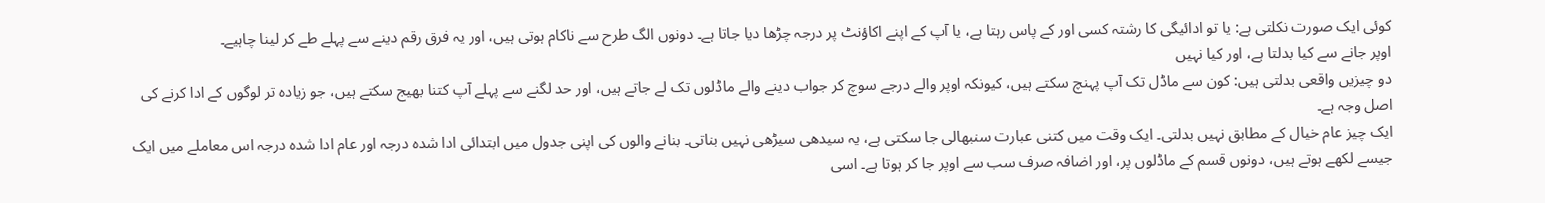کوئی ایک صورت نکلتی ہے: یا تو ادائیگی کا رشتہ کسی اور کے پاس رہتا ہے، یا آپ کے اپنے اکاؤنٹ پر درجہ چڑھا دیا جاتا ہے۔ دونوں الگ طرح سے ناکام ہوتی ہیں، اور یہ فرق رقم دینے سے پہلے طے کر لینا چاہیے۔
اوپر جانے سے کیا بدلتا ہے، اور کیا نہیں
دو چیزیں واقعی بدلتی ہیں: کون سے ماڈل تک آپ پہنچ سکتے ہیں، کیونکہ اوپر والے درجے سوچ کر جواب دینے والے ماڈلوں تک لے جاتے ہیں، اور حد لگنے سے پہلے آپ کتنا بھیج سکتے ہیں، جو زیادہ تر لوگوں کے ادا کرنے کی اصل وجہ ہے۔
ایک چیز عام خیال کے مطابق نہیں بدلتی۔ ایک وقت میں کتنی عبارت سنبھالی جا سکتی ہے، یہ سیدھی سیڑھی نہیں بناتی۔ بنانے والوں کی اپنی جدول میں ابتدائی ادا شدہ درجہ اور عام ادا شدہ درجہ اس معاملے میں ایک جیسے لکھے ہوتے ہیں، دونوں قسم کے ماڈلوں پر، اور اضافہ صرف سب سے اوپر جا کر ہوتا ہے۔ اسی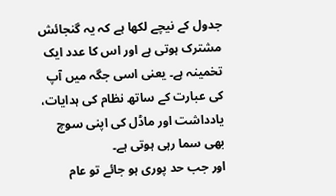جدول کے نیچے لکھا ہے کہ یہ گنجائش مشترک ہوتی ہے اور اس کا عدد ایک تخمینہ ہے۔ یعنی اسی جگہ میں آپ کی عبارت کے ساتھ نظام کی ہدایات، یادداشت اور ماڈل کی اپنی سوچ بھی سما رہی ہوتی ہے۔
اور جب حد پوری ہو جائے تو عام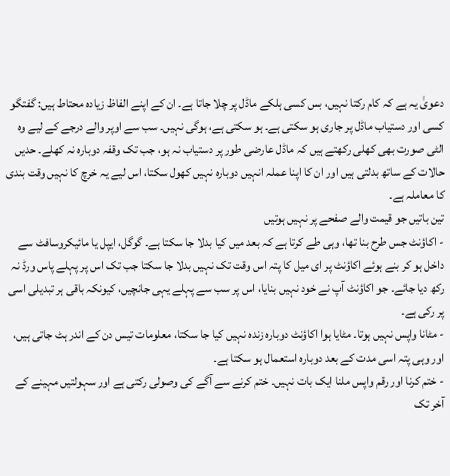دعویٰ یہ ہے کہ کام رکتا نہیں، بس کسی ہلکے ماڈل پر چلا جاتا ہے۔ ان کے اپنے الفاظ زیادہ محتاط ہیں: گفتگو کسی اور دستیاب ماڈل پر جاری ہو سکتی ہے۔ ہو سکتی ہے، ہوگی نہیں۔ سب سے اوپر والے درجے کے لیے وہ الٹی صورت بھی کھلی رکھتے ہیں کہ ماڈل عارضی طور پر دستیاب نہ ہو، جب تک وقفہ دوبارہ نہ کھلے۔ حدیں حالات کے ساتھ بدلتی ہیں اور ان کا اپنا عملہ انہیں دوبارہ نہیں کھول سکتا، اس لیے یہ خرچ کا نہیں وقت بندی کا معاملہ ہے۔
تین باتیں جو قیمت والے صفحے پر نہیں ہوتیں
- اکاؤنٹ جس طرح بنا تھا، وہی طے کرتا ہے کہ بعد میں کیا بدلا جا سکتا ہے۔ گوگل، ایپل یا مائیکروسافٹ سے داخل ہو کر بنے ہوئے اکاؤنٹ پر ای میل کا پتہ اس وقت تک نہیں بدلا جا سکتا جب تک اس پر پہلے پاس ورڈ نہ رکھ دیا جائے۔ جو اکاؤنٹ آپ نے خود نہیں بنایا، اس پر سب سے پہلے یہی جانچیں، کیونکہ باقی ہر تبدیلی اسی پر رکی ہے۔
- مٹانا واپس نہیں ہوتا۔ مٹایا ہوا اکاؤنٹ دوبارہ زندہ نہیں کیا جا سکتا، معلومات تیس دن کے اندر ہٹ جاتی ہیں، اور وہی پتہ اسی مدت کے بعد دوبارہ استعمال ہو سکتا ہے۔
- ختم کرنا اور رقم واپس ملنا ایک بات نہیں۔ ختم کرنے سے آگے کی وصولی رکتی ہے اور سہولتیں مہینے کے آخر تک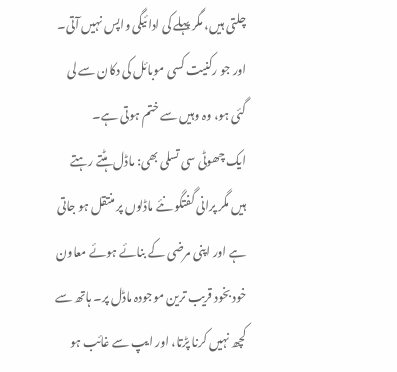چلتی ہیں، مگر پہلے کی ادائیگی واپس نہیں آتی۔ اور جو رکنیت کسی موبائل کی دکان سے لی گئی ہو، وہ وہیں سے ختم ہوتی ہے۔
ایک چھوٹی سی تسلی بھی: ماڈل ہٹتے رہتے ہیں مگر پرانی گفتگو نئے ماڈلوں پر منتقل ہو جاتی ہے اور اپنی مرضی کے بنائے ہوئے معاون خود بخود قریب ترین موجودہ ماڈل پر۔ ہاتھ سے کچھ نہیں کرنا پڑتا، اور ایپ سے غائب ہو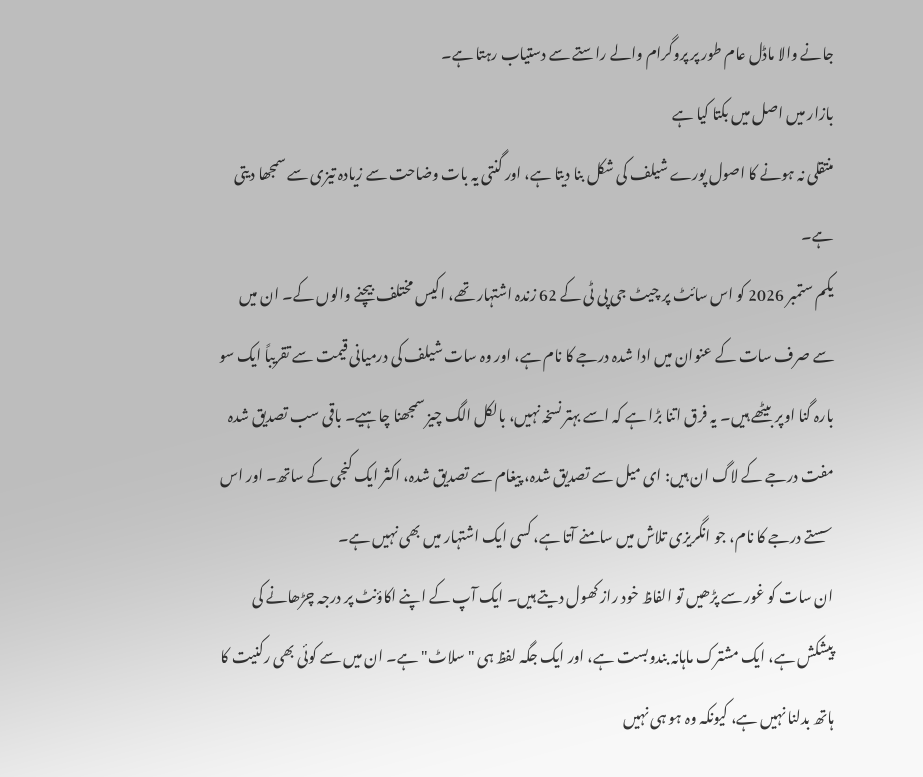جانے والا ماڈل عام طور پر پروگرام والے راستے سے دستیاب رہتا ہے۔
بازار میں اصل میں بکتا کیا ہے
منتقلی نہ ہونے کا اصول پورے شیلف کی شکل بنا دیتا ہے، اور گنتی یہ بات وضاحت سے زیادہ تیزی سے سمجھا دیتی ہے۔
یکم ستمبر 2026 کو اس سائٹ پر چیٹ جی پی ٹی کے 62 زندہ اشتہار تھے، اکیس مختلف بیچنے والوں کے۔ ان میں سے صرف سات کے عنوان میں ادا شدہ درجے کا نام ہے، اور وہ سات شیلف کی درمیانی قیمت سے تقریباً ایک سو بارہ گنا اوپر بیٹھے ہیں۔ یہ فرق اتنا بڑا ہے کہ اسے بہتر نسخہ نہیں، بالکل الگ چیز سمجھنا چاہیے۔ باقی سب تصدیق شدہ مفت درجے کے لاگ ان ہیں: ای میل سے تصدیق شدہ، پیغام سے تصدیق شدہ، اکثر ایک کنجی کے ساتھ۔ اور اس سستے درجے کا نام، جو انگریزی تلاش میں سامنے آتا ہے، کسی ایک اشتہار میں بھی نہیں ہے۔
ان سات کو غور سے پڑھیں تو الفاظ خود راز کھول دیتے ہیں۔ ایک آپ کے اپنے اکاؤنٹ پر درجہ چڑھانے کی پیشکش ہے، ایک مشترک ماہانہ بندوبست ہے، اور ایک جگہ لفظ ہی "سلاٹ" ہے۔ ان میں سے کوئی بھی رکنیت کا ہاتھ بدلنا نہیں ہے، کیونکہ وہ ہو ہی نہیں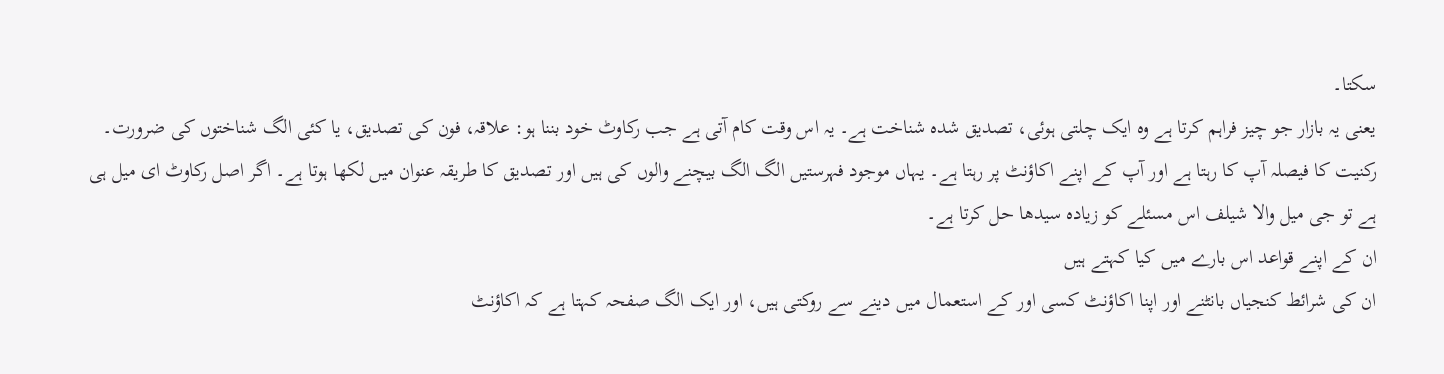سکتا۔
یعنی یہ بازار جو چیز فراہم کرتا ہے وہ ایک چلتی ہوئی، تصدیق شدہ شناخت ہے۔ یہ اس وقت کام آتی ہے جب رکاوٹ خود بننا ہو: علاقہ، فون کی تصدیق، یا کئی الگ شناختوں کی ضرورت۔ رکنیت کا فیصلہ آپ کا رہتا ہے اور آپ کے اپنے اکاؤنٹ پر رہتا ہے۔ یہاں موجود فہرستیں الگ الگ بیچنے والوں کی ہیں اور تصدیق کا طریقہ عنوان میں لکھا ہوتا ہے۔ اگر اصل رکاوٹ ای میل ہی ہے تو جی میل والا شیلف اس مسئلے کو زیادہ سیدھا حل کرتا ہے۔
ان کے اپنے قواعد اس بارے میں کیا کہتے ہیں
ان کی شرائط کنجیاں بانٹنے اور اپنا اکاؤنٹ کسی اور کے استعمال میں دینے سے روکتی ہیں، اور ایک الگ صفحہ کہتا ہے کہ اکاؤنٹ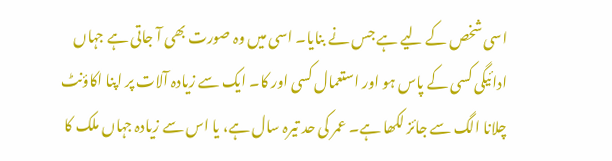اسی شخص کے لیے ہے جس نے بنایا۔ اسی میں وہ صورت بھی آ جاتی ہے جہاں ادائیگی کسی کے پاس ہو اور استعمال کسی اور کا۔ ایک سے زیادہ آلات پر اپنا اکاؤنٹ چلانا الگ سے جائز لکھا ہے۔ عمر کی حد تیرہ سال ہے، یا اس سے زیادہ جہاں ملک کا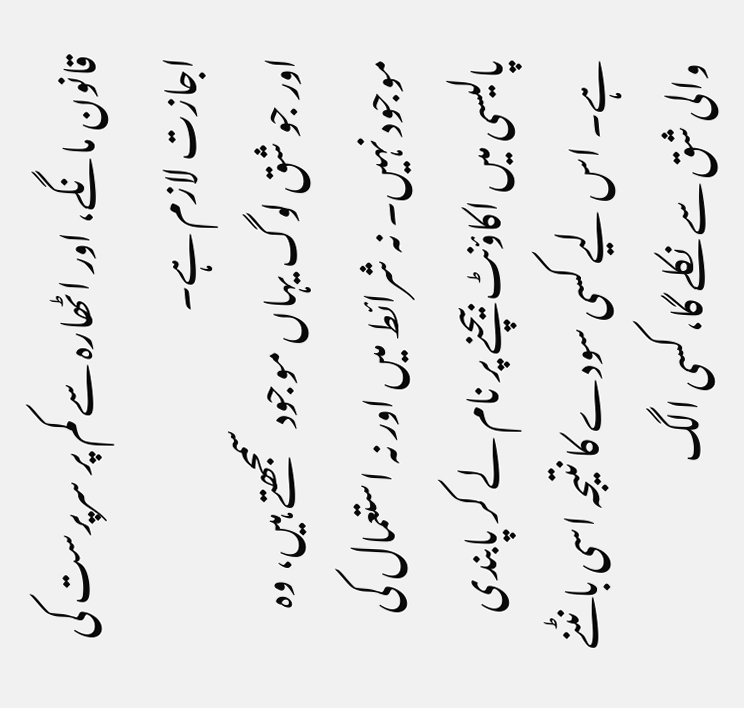قانون مانگے، اور اٹھارہ سے کم پر سرپرست کی اجازت لازم ہے۔
اور جو شق لوگ یہاں موجود سمجھتے ہیں، وہ موجود نہیں۔ نہ شرائط میں اور نہ استعمال کی پالیسی میں اکاؤنٹ بیچنے پر نام لے کر پابندی ہے۔ اس لیے کسی سودے کا نتیجہ اسی بانٹنے والی شق سے نکلے گا، کسی الگ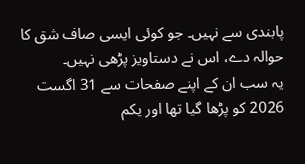پابندی سے نہیں۔ جو کوئی ایسی صاف شق کا حوالہ دے، اس نے دستاویز پڑھی نہیں۔
یہ سب ان کے اپنے صفحات سے 31 اگست 2026 کو پڑھا گیا تھا اور یکم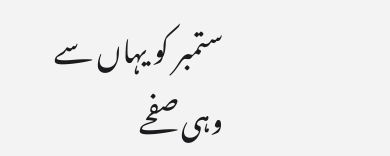ستمبر کو یہاں سے وہی صفحے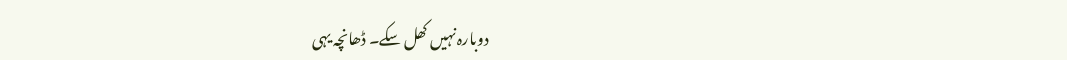دوبارہ نہیں کھل سکے۔ ڈھانچہ یہی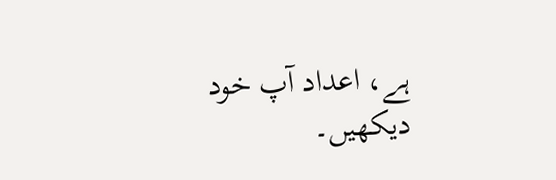ہے، اعداد آپ خود دیکھیں۔